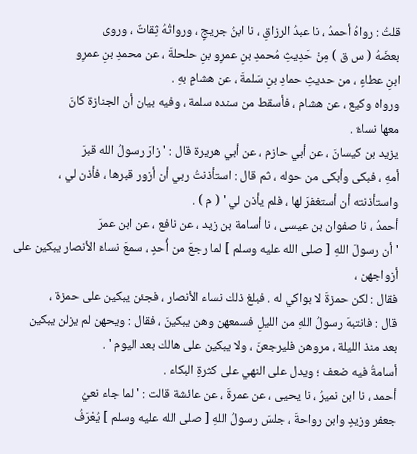قلتُ : رواهُ أحمدُ ، نا عبدُ الرزاقِ ، نا ابنُ جريجٍ ، ورواتُهُ ثِقاتٌ ، وروى
بعضَهُ ( س ق ) مِنْ حَدِيثِ مُحمدِ بنِ عمرِو بنِ حلحلةَ ، عن محمدِ بنِ عمرِو
ابنِ عطاءٍ ، من حديثِ حمادِ بنِ سَلمةَ ، عن هشامٍ بهِ .
ورواه وكيع ، عن هشام ، فأسقط من سنده سلمة ، وفيه بيان أن الجنازة كانَ
معها نساءٌ .
يزيد بن كيسانَ ، عن أبي حازم ، عن أبي هريرة قال : ' زارَ رسولُ الله قبرَ
أمهِ ، فبكى وأبكى من حوله ، ثم قال : استأذنتُ ربي أن أزور قبرها ، فأذن لي ،
واستأذنته أن أستغفرَ لها ، فلم يأذن لي ' ( م ) .
أحمدُ ، نا صفوان بن عيسى ، نا أسامة بن زيد ، عن نافع ، عن ابن عمرَ
' أن رسولَ اللهِ [ صلى الله عليه وسلم ] لما رجعَ من أُحدٍ ، سمعَ نساءَ الأنصار يبكين على أزواجهن ،
فقال : لكن حمزةَ لا بواكي له . فبلغ ذلك نساء الأنصار ، فجئن يبكين على حمزة ،
قال : فانتبهَ رسولُ اللهِ من الليلِ فسمعهن وهن يبكينَ ، فقال : ويحهن لم يزلن يبكين
بعد منذ الليلة ، مروهن فليرجعنَ ، ولا يبكين على هالك بعد اليوم ' .
أسامةُ فيه ضعف ؛ ويدل على النهي على كثرةِ البكاء .
أحمد ، نا ابن نميرُ ، نا يحيى ، عن عمرةَ ، عن عائشة قالت : ' لما جاء نعيُ
جعفر وزيدٍ وابن رواحةَ ، جلسَ رسولُ اللهِ [ صلى الله عليه وسلم ] يُعْرَفُ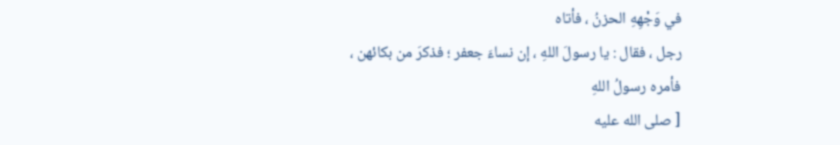في وَجْهِهِ الحزنُ ، فأتاه
رجل ، فقال : يا رسولَ اللهِ ، إن نساءَ جعفر ؛ فذكرَ من بكائهن ، فأمره رسولُ اللهِ
[ صلى الله عليه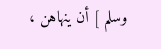وسلم ] أن ينهاهن ،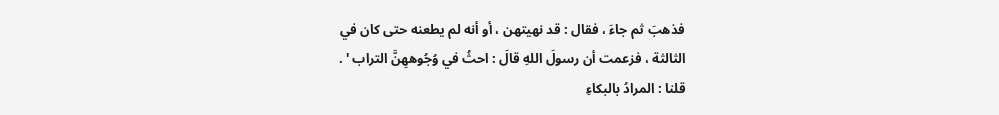فذهبَ ثم جاءَ ، فقال : قد نهيتهن ، أو أنه لم يطعنه حتى كان في
الثالثة ، فزعمت أن رسولَ اللهِ قالَ : احثُ في وُجُوههِنَّ التراب ' .
قلنا : المرادُ بالبكاءِ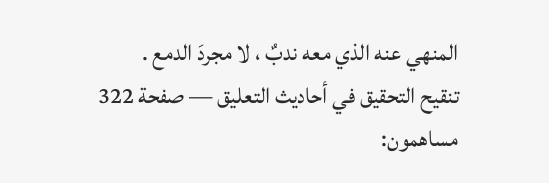المنهي عنه الذي معه ندبٌ ، لا مجردَ الدمع .
تنقيح التحقيق في أحاديث التعليق — صفحة 322
مساهمون: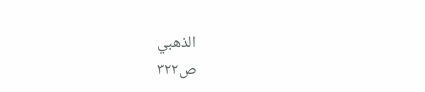الذهبي
ص٣٢٢